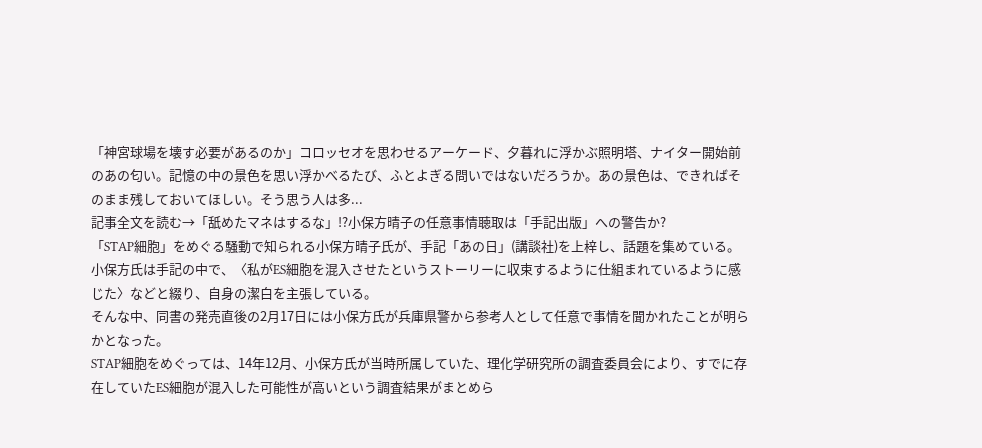「神宮球場を壊す必要があるのか」コロッセオを思わせるアーケード、夕暮れに浮かぶ照明塔、ナイター開始前のあの匂い。記憶の中の景色を思い浮かべるたび、ふとよぎる問いではないだろうか。あの景色は、できればそのまま残しておいてほしい。そう思う人は多...
記事全文を読む→「舐めたマネはするな」!?小保方晴子の任意事情聴取は「手記出版」への警告か?
「STAP細胞」をめぐる騒動で知られる小保方晴子氏が、手記「あの日」(講談社)を上梓し、話題を集めている。
小保方氏は手記の中で、〈私がES細胞を混入させたというストーリーに収束するように仕組まれているように感じた〉などと綴り、自身の潔白を主張している。
そんな中、同書の発売直後の2月17日には小保方氏が兵庫県警から参考人として任意で事情を聞かれたことが明らかとなった。
STAP細胞をめぐっては、14年12月、小保方氏が当時所属していた、理化学研究所の調査委員会により、すでに存在していたES細胞が混入した可能性が高いという調査結果がまとめら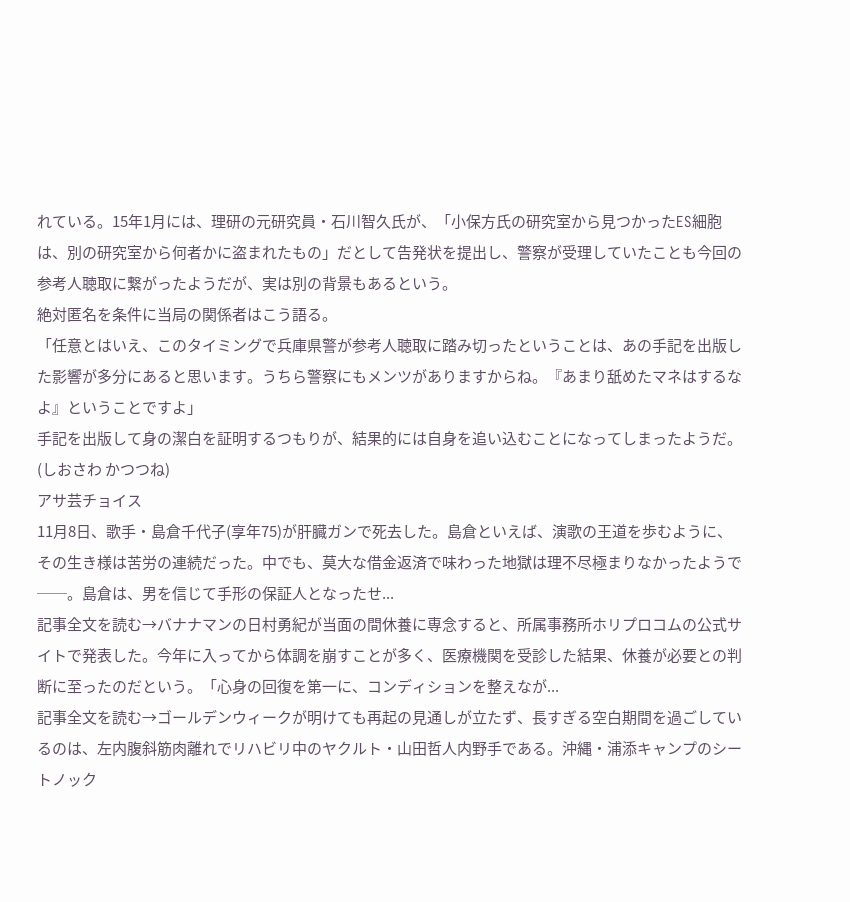れている。15年1月には、理研の元研究員・石川智久氏が、「小保方氏の研究室から見つかったES細胞は、別の研究室から何者かに盗まれたもの」だとして告発状を提出し、警察が受理していたことも今回の参考人聴取に繋がったようだが、実は別の背景もあるという。
絶対匿名を条件に当局の関係者はこう語る。
「任意とはいえ、このタイミングで兵庫県警が参考人聴取に踏み切ったということは、あの手記を出版した影響が多分にあると思います。うちら警察にもメンツがありますからね。『あまり舐めたマネはするなよ』ということですよ」
手記を出版して身の潔白を証明するつもりが、結果的には自身を追い込むことになってしまったようだ。
(しおさわ かつつね)
アサ芸チョイス
11月8日、歌手・島倉千代子(享年75)が肝臓ガンで死去した。島倉といえば、演歌の王道を歩むように、その生き様は苦労の連続だった。中でも、莫大な借金返済で味わった地獄は理不尽極まりなかったようで──。島倉は、男を信じて手形の保証人となったせ...
記事全文を読む→バナナマンの日村勇紀が当面の間休養に専念すると、所属事務所ホリプロコムの公式サイトで発表した。今年に入ってから体調を崩すことが多く、医療機関を受診した結果、休養が必要との判断に至ったのだという。「心身の回復を第一に、コンディションを整えなが...
記事全文を読む→ゴールデンウィークが明けても再起の見通しが立たず、長すぎる空白期間を過ごしているのは、左内腹斜筋肉離れでリハビリ中のヤクルト・山田哲人内野手である。沖縄・浦添キャンプのシートノック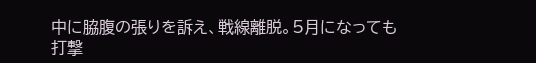中に脇腹の張りを訴え、戦線離脱。5月になっても打撃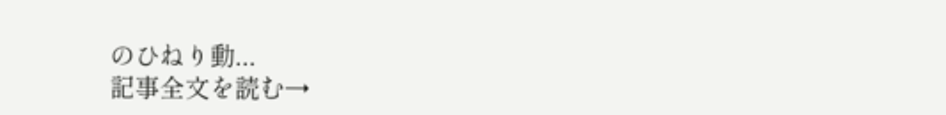のひねり動...
記事全文を読む→